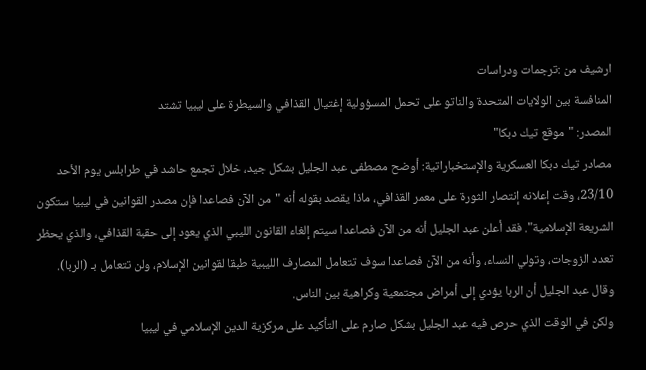ارشيف من :ترجمات ودراسات
المنافسة بين الولايات المتحدة والناتو على تحمل المسؤولية إغتيال القذافي والسيطرة على ليبيا تشتد
المصدر: "موقع تيك دبكا"
مصادر تيك دبكا العسكرية والإستخباراتية: أوضح مصطفى عبد الجليل بشكل جيد، خلال تجمع حاشد في طرابلس يوم الأحد 23/10، وقت إعلانه إنتصار الثورة على معمر القذافي، ماذا يقصد بقوله أنه "من الآن فصاعدا فإن مصدر القوانين في ليبيا ستكون الشريعة الإسلامية". فقد أعلن عبد الجليل أنه من الآن فصاعدا سيتم إلغاء القانون الليبي الذي يعود إلى حقبة القذافي، والذي يحظر تعدد الزوجات، وتولي النساء، وأنه من الآن فصاعدا سوف تتعامل المصارف الليبية طبقا لقوانين الإسلام، ولن تتعامل بـ (الربا). وقال عبد الجليل أن الربا يؤدي إلى أمراض مجتمعية وكراهية بين الناس.
ولكن في الوقت الذي حرص فيه عبد الجليل بشكل صارم على التأكيد على مركزية الدين الإسلامي في ليبيا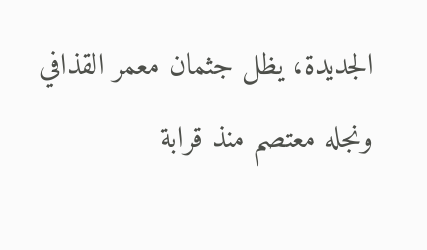الجديدة، يظل جثمان معمر القذافي ونجله معتصم منذ قرابة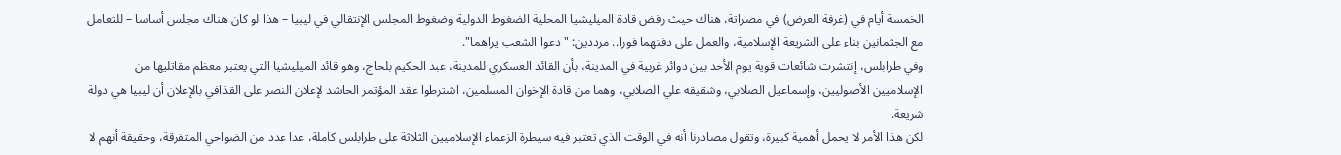الخمسة أيام في (غرفة العرض) في مصراتة، هناك حيث رفض قادة الميليشيا المحلية الضغوط الدولية وضغوط المجلس الإنتقالي في ليبيا – هذا لو كان هناك مجلس أساسا – للتعامل مع الجثمانين بناء على الشريعة الإسلامية، والعمل على دفنهما فورا.. مرددين: "دعوا الشعب يراهما".
وفي طرابلس، إنتشرت شائعات قوية يوم الأحد بين دوائر غربية في المدينة، بأن القائد العسكري للمدينة، عبد الحكيم بلحاج، وهو قائد الميليشيا التي يعتبر معظم مقاتليها من الإسلاميين الأصوليين، وإسماعيل الصلابي، وشقيقه علي الصلابي، وهما من قادة الإخوان المسلمين، اشترطوا عقد المؤتمر الحاشد لإعلان النصر على القذافي بالإعلان أن ليبيا هي دولة شريعة.
لكن هذا الأمر لا يحمل أهمية كبيرة، وتقول مصادرنا أنه في الوقت الذي تعتبر فيه سيطرة الزعماء الإسلاميين الثلاثة على طرابلس كاملة، عدا عدد من الضواحي المتفرقة، وحقيقة أنهم لا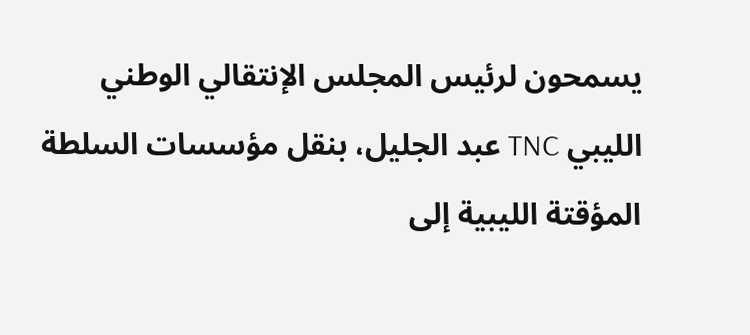يسمحون لرئيس المجلس الإنتقالي الوطني الليبي TNC عبد الجليل، بنقل مؤسسات السلطة المؤقتة الليبية إلى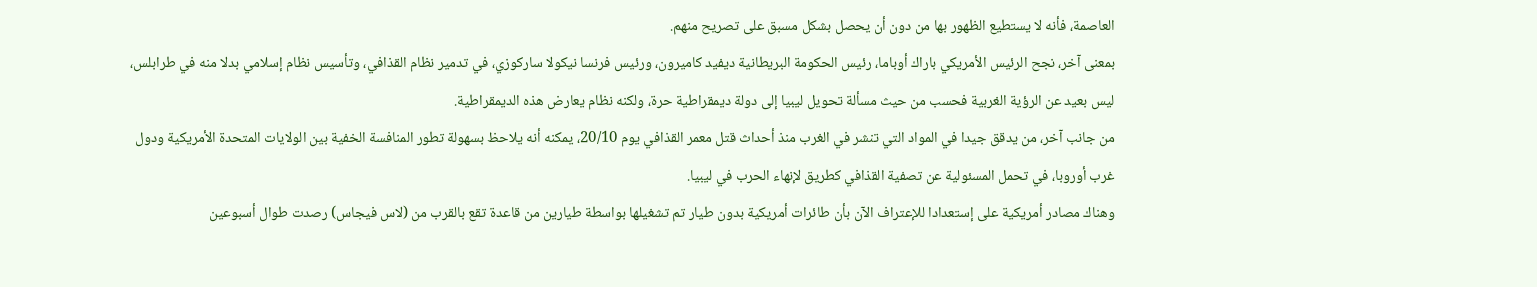العاصمة، فأنه لا يستطيع الظهور بها من دون أن يحصل بشكل مسبق على تصريح منهم.
بمعنى آخر، نجح الرئيس الأمريكي باراك أوباما، رئيس الحكومة البريطانية ديفيد كاميرون، ورئيس فرنسا نيكولا ساركوزي، في تدمير نظام القذافي، وتأسيس نظام إسلامي بدلا منه في طرابلس، ليس بعيد عن الرؤية الغربية فحسب من حيث مسألة تحويل ليبيا إلى دولة ديمقراطية حرة، ولكنه نظام يعارض هذه الديمقراطية.
من جانب آخر، من يدقق جيدا في المواد التي تنشر في الغرب منذ أحداث قتل معمر القذافي يوم 20/10، يمكنه أنه يلاحظ بسهولة تطور المنافسة الخفية بين الولايات المتحدة الأمريكية ودول غرب أوروبا، في تحمل المسئولية عن تصفية القذافي كطريق لإنهاء الحرب في ليبيا.
وهناك مصادر أمريكية على إستعدادا للإعتراف الآن بأن طائرات أمريكية بدون طيار تم تشغيلها بواسطة طيارين من قاعدة تقع بالقرب من (لاس فيجاس) رصدت طوال أسبوعين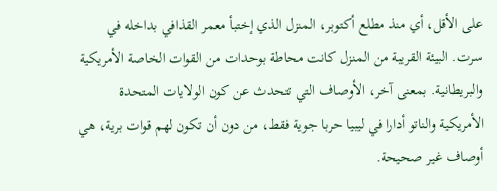على الأقل، أي منذ مطلع أكتوبر، المنزل الذي إختبأ معمر القذافي بداخله في سرت. البيئة القريبة من المنزل كانت محاطة بوحدات من القوات الخاصة الأمريكية والبريطانية. بمعنى آخر، الأوصاف التي تتحدث عن كون الولايات المتحدة الأمريكية والناتو أدارا في ليبيا حربا جوية فقط، من دون أن تكون لهم قوات برية، هي أوصاف غير صحيحة.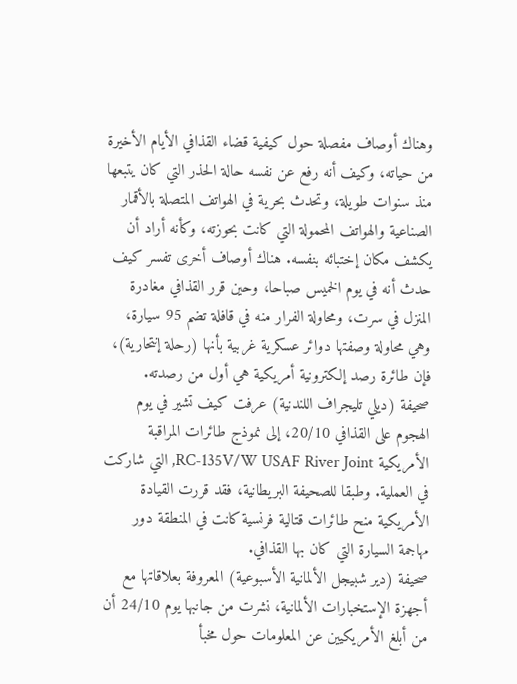وهناك أوصاف مفصلة حول كيفية قضاء القذافي الأيام الأخيرة من حياته، وكيف أنه رفع عن نفسه حالة الحذر التي كان يتبعها منذ سنوات طويلة، وتحدث بحرية في الهواتف المتصلة بالأقمار الصناعية والهواتف المحمولة التي كانت بحوزته، وكأنه أراد أن يكشف مكان إختبائه بنفسه. هناك أوصاف أخرى تفسر كيف حدث أنه في يوم الخميس صباحا، وحين قرر القذافي مغادرة المنزل في سرت، ومحاولة الفرار منه في قافلة تضم 95 سيارة، وهي محاولة وصفتها دوائر عسكرية غربية بأنها (رحلة إنتحارية)، فإن طائرة رصد إلكترونية أمريكية هي أول من رصدته.
صحيفة (ديلي تليجراف اللندنية) عرفت كيف تشير في يوم الهجوم على القذافي 20/10، إلى نموذج طائرات المراقبة الأمريكية RC-135V/W USAF River Joint, التي شاركت في العملية. وطبقا للصحيفة البريطانية، فقد قررت القيادة الأمريكية منح طائرات قتالية فرنسية كانت في المنطقة دور مهاجمة السيارة التي كان بها القذافي.
صحيفة (دير شبيجل الألمانية الأسبوعية) المعروفة بعلاقاتها مع أجهزة الإستخبارات الألمانية، نشرت من جانبها يوم 24/10 أن من أبلغ الأمريكيين عن المعلومات حول مخبأ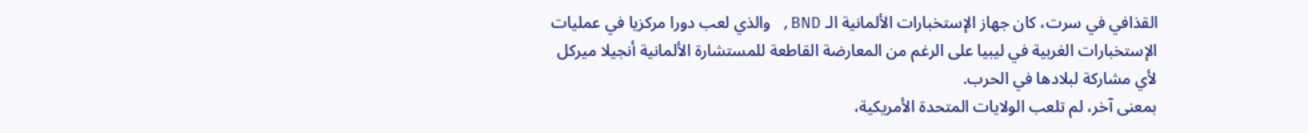القذافي في سرت، كان جهاز الإستخبارات الألمانية الـ BND, والذي لعب دورا مركزيا في عمليات الإستخبارات الغربية في ليبيا على الرغم من المعارضة القاطعة للمستشارة الألمانية أنجيلا ميركل لأي مشاركة لبلادها في الحرب.
بمعنى آخر، لم تلعب الولايات المتحدة الأمريكية،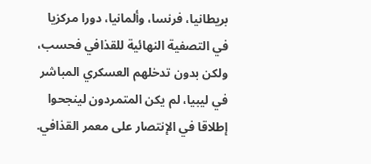بريطانيا، فرنسا، وألمانيا، دورا مركزيا في التصفية النهائية للقذافي فحسب، ولكن بدون تدخلهم العسكري المباشر في ليبيا، لم يكن المتمردون لينجحوا إطلاقا في الإنتصار على معمر القذافي.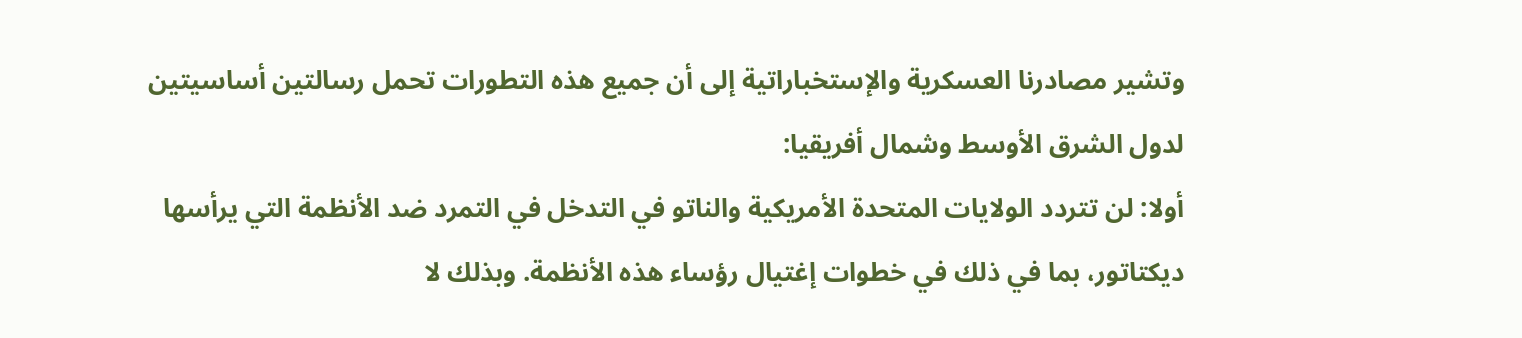وتشير مصادرنا العسكرية والإستخباراتية إلى أن جميع هذه التطورات تحمل رسالتين أساسيتين لدول الشرق الأوسط وشمال أفريقيا:
أولا: لن تتردد الولايات المتحدة الأمريكية والناتو في التدخل في التمرد ضد الأنظمة التي يرأسها ديكتاتور، بما في ذلك في خطوات إغتيال رؤساء هذه الأنظمة. وبذلك لا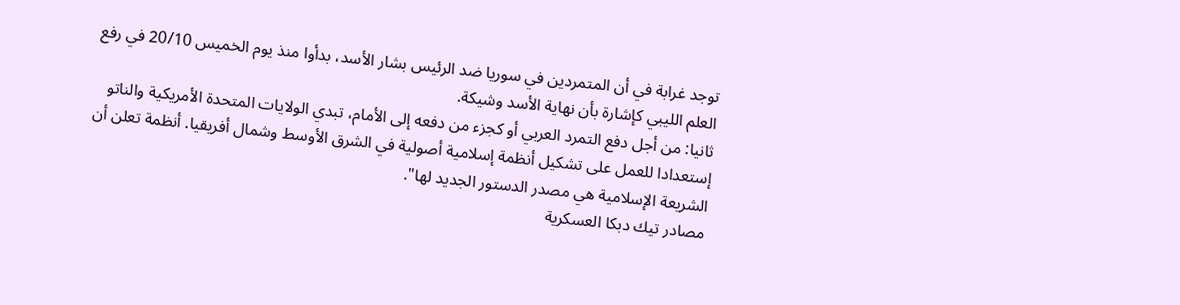توجد غرابة في أن المتمردين في سوريا ضد الرئيس بشار الأسد، بدأوا منذ يوم الخميس 20/10 في رفع العلم الليبي كإشارة بأن نهاية الأسد وشيكة.
ثانيا: من أجل دفع التمرد العربي أو كجزء من دفعه إلى الأمام، تبدي الولايات المتحدة الأمريكية والناتو إستعدادا للعمل على تشكيل أنظمة إسلامية أصولية في الشرق الأوسط وشمال أفريقيا. أنظمة تعلن أن الشريعة الإسلامية هي مصدر الدستور الجديد لها".
مصادر تيك دبكا العسكرية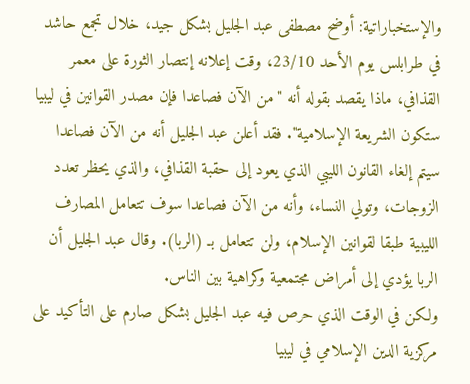والإستخباراتية: أوضح مصطفى عبد الجليل بشكل جيد، خلال تجمع حاشد في طرابلس يوم الأحد 23/10، وقت إعلانه إنتصار الثورة على معمر القذافي، ماذا يقصد بقوله أنه "من الآن فصاعدا فإن مصدر القوانين في ليبيا ستكون الشريعة الإسلامية". فقد أعلن عبد الجليل أنه من الآن فصاعدا سيتم إلغاء القانون الليبي الذي يعود إلى حقبة القذافي، والذي يحظر تعدد الزوجات، وتولي النساء، وأنه من الآن فصاعدا سوف تتعامل المصارف الليبية طبقا لقوانين الإسلام، ولن تتعامل بـ (الربا). وقال عبد الجليل أن الربا يؤدي إلى أمراض مجتمعية وكراهية بين الناس.
ولكن في الوقت الذي حرص فيه عبد الجليل بشكل صارم على التأكيد على مركزية الدين الإسلامي في ليبيا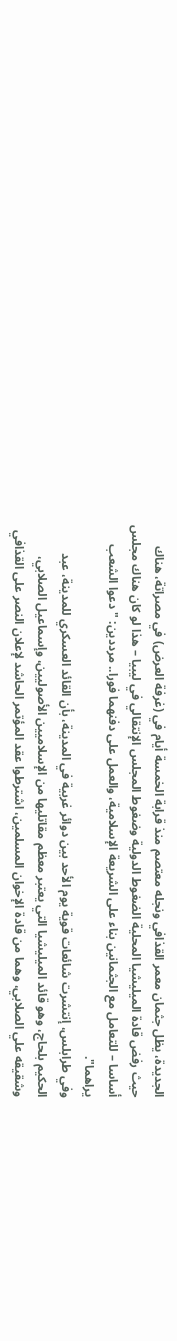الجديدة، يظل جثمان معمر القذافي ونجله معتصم منذ قرابة الخمسة أيام في (غرفة العرض) في مصراتة، هناك حيث رفض قادة الميليشيا المحلية الضغوط الدولية وضغوط المجلس الإنتقالي في ليبيا – هذا لو كان هناك مجلس أساسا – للتعامل مع الجثمانين بناء على الشريعة الإسلامية، والعمل على دفنهما فورا.. مرددين: "دعوا الشعب يراهما".
وفي طرابلس، إنتشرت شائعات قوية يوم الأحد بين دوائر غربية في المدينة، بأن القائد العسكري للمدينة، عبد الحكيم بلحاج، وهو قائد الميليشيا التي يعتبر معظم مقاتليها من الإسلاميين الأصوليين، وإسماعيل الصلابي، وشقيقه علي الصلابي، وهما من قادة الإخوان المسلمين، اشترطوا عقد المؤتمر الحاشد لإعلان النصر على القذافي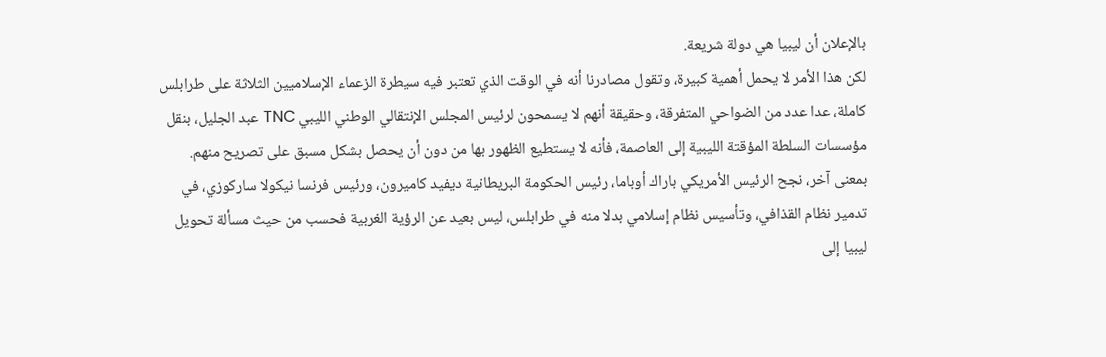بالإعلان أن ليبيا هي دولة شريعة.
لكن هذا الأمر لا يحمل أهمية كبيرة، وتقول مصادرنا أنه في الوقت الذي تعتبر فيه سيطرة الزعماء الإسلاميين الثلاثة على طرابلس كاملة، عدا عدد من الضواحي المتفرقة، وحقيقة أنهم لا يسمحون لرئيس المجلس الإنتقالي الوطني الليبي TNC عبد الجليل، بنقل مؤسسات السلطة المؤقتة الليبية إلى العاصمة، فأنه لا يستطيع الظهور بها من دون أن يحصل بشكل مسبق على تصريح منهم.
بمعنى آخر، نجح الرئيس الأمريكي باراك أوباما، رئيس الحكومة البريطانية ديفيد كاميرون، ورئيس فرنسا نيكولا ساركوزي، في تدمير نظام القذافي، وتأسيس نظام إسلامي بدلا منه في طرابلس، ليس بعيد عن الرؤية الغربية فحسب من حيث مسألة تحويل ليبيا إلى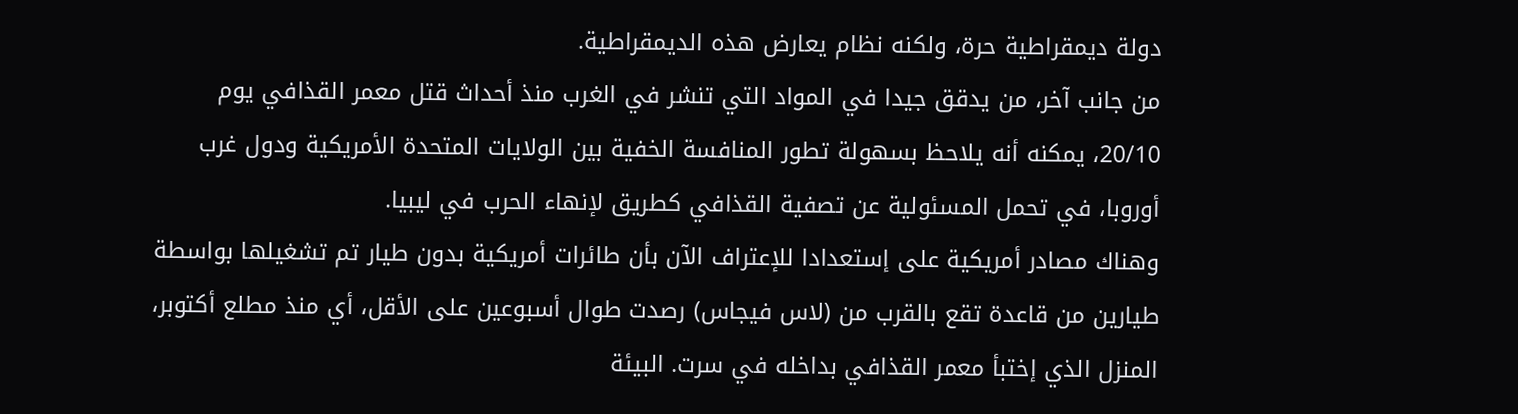دولة ديمقراطية حرة، ولكنه نظام يعارض هذه الديمقراطية.
من جانب آخر، من يدقق جيدا في المواد التي تنشر في الغرب منذ أحداث قتل معمر القذافي يوم 20/10، يمكنه أنه يلاحظ بسهولة تطور المنافسة الخفية بين الولايات المتحدة الأمريكية ودول غرب أوروبا، في تحمل المسئولية عن تصفية القذافي كطريق لإنهاء الحرب في ليبيا.
وهناك مصادر أمريكية على إستعدادا للإعتراف الآن بأن طائرات أمريكية بدون طيار تم تشغيلها بواسطة طيارين من قاعدة تقع بالقرب من (لاس فيجاس) رصدت طوال أسبوعين على الأقل، أي منذ مطلع أكتوبر، المنزل الذي إختبأ معمر القذافي بداخله في سرت. البيئة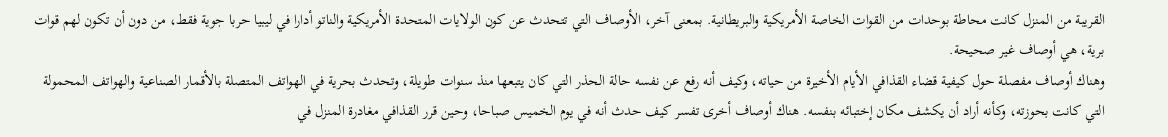القريبة من المنزل كانت محاطة بوحدات من القوات الخاصة الأمريكية والبريطانية. بمعنى آخر، الأوصاف التي تتحدث عن كون الولايات المتحدة الأمريكية والناتو أدارا في ليبيا حربا جوية فقط، من دون أن تكون لهم قوات برية، هي أوصاف غير صحيحة.
وهناك أوصاف مفصلة حول كيفية قضاء القذافي الأيام الأخيرة من حياته، وكيف أنه رفع عن نفسه حالة الحذر التي كان يتبعها منذ سنوات طويلة، وتحدث بحرية في الهواتف المتصلة بالأقمار الصناعية والهواتف المحمولة التي كانت بحوزته، وكأنه أراد أن يكشف مكان إختبائه بنفسه. هناك أوصاف أخرى تفسر كيف حدث أنه في يوم الخميس صباحا، وحين قرر القذافي مغادرة المنزل في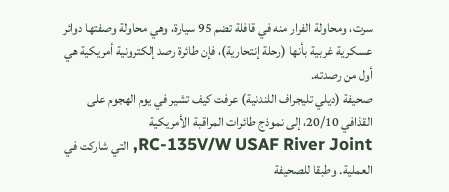سرت، ومحاولة الفرار منه في قافلة تضم 95 سيارة، وهي محاولة وصفتها دوائر عسكرية غربية بأنها (رحلة إنتحارية)، فإن طائرة رصد إلكترونية أمريكية هي أول من رصدته.
صحيفة (ديلي تليجراف اللندنية) عرفت كيف تشير في يوم الهجوم على القذافي 20/10، إلى نموذج طائرات المراقبة الأمريكية RC-135V/W USAF River Joint, التي شاركت في العملية. وطبقا للصحيفة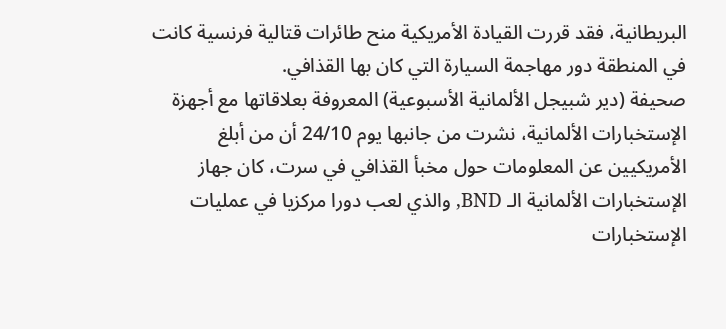البريطانية، فقد قررت القيادة الأمريكية منح طائرات قتالية فرنسية كانت في المنطقة دور مهاجمة السيارة التي كان بها القذافي.
صحيفة (دير شبيجل الألمانية الأسبوعية) المعروفة بعلاقاتها مع أجهزة الإستخبارات الألمانية، نشرت من جانبها يوم 24/10 أن من أبلغ الأمريكيين عن المعلومات حول مخبأ القذافي في سرت، كان جهاز الإستخبارات الألمانية الـ BND, والذي لعب دورا مركزيا في عمليات الإستخبارات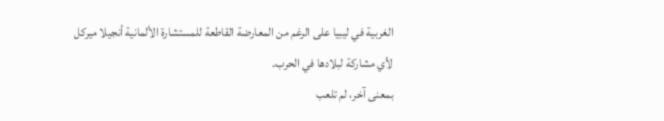الغربية في ليبيا على الرغم من المعارضة القاطعة للمستشارة الألمانية أنجيلا ميركل لأي مشاركة لبلادها في الحرب.
بمعنى آخر، لم تلعب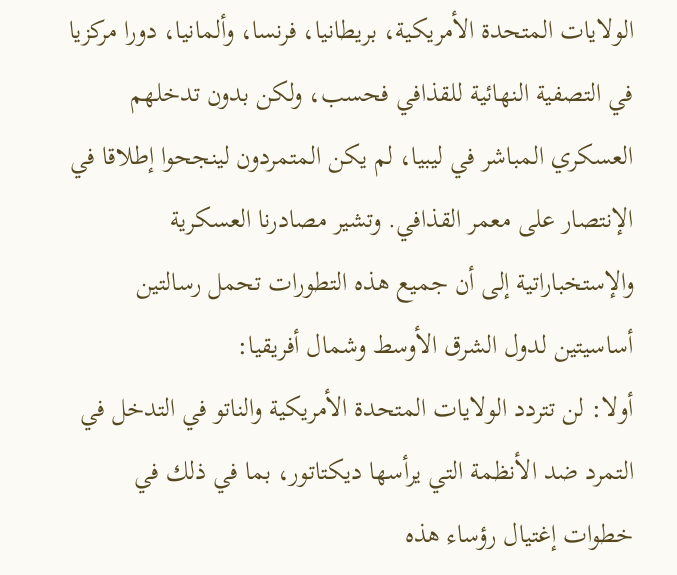الولايات المتحدة الأمريكية، بريطانيا، فرنسا، وألمانيا، دورا مركزيا في التصفية النهائية للقذافي فحسب، ولكن بدون تدخلهم العسكري المباشر في ليبيا، لم يكن المتمردون لينجحوا إطلاقا في الإنتصار على معمر القذافي. وتشير مصادرنا العسكرية والإستخباراتية إلى أن جميع هذه التطورات تحمل رسالتين أساسيتين لدول الشرق الأوسط وشمال أفريقيا:
أولا: لن تتردد الولايات المتحدة الأمريكية والناتو في التدخل في التمرد ضد الأنظمة التي يرأسها ديكتاتور، بما في ذلك في خطوات إغتيال رؤساء هذه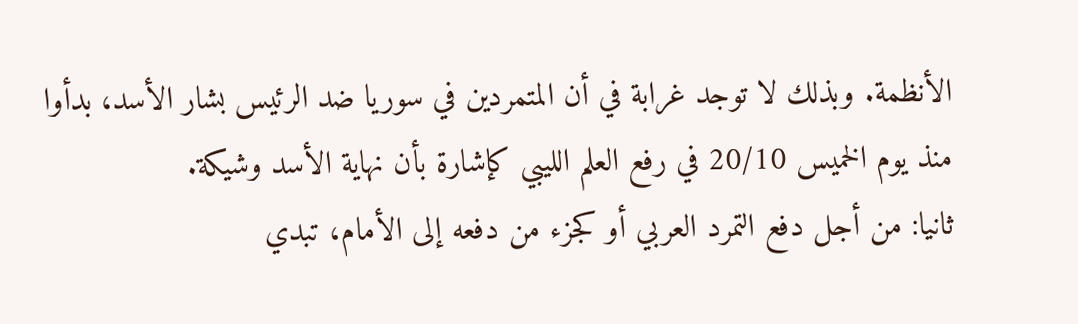الأنظمة. وبذلك لا توجد غرابة في أن المتمردين في سوريا ضد الرئيس بشار الأسد، بدأوا منذ يوم الخميس 20/10 في رفع العلم الليبي كإشارة بأن نهاية الأسد وشيكة.
ثانيا: من أجل دفع التمرد العربي أو كجزء من دفعه إلى الأمام، تبدي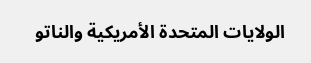الولايات المتحدة الأمريكية والناتو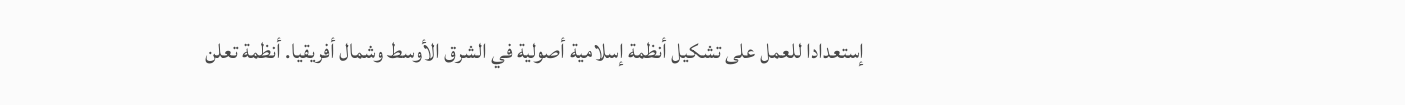إستعدادا للعمل على تشكيل أنظمة إسلامية أصولية في الشرق الأوسط وشمال أفريقيا. أنظمة تعلن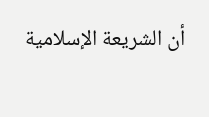أن الشريعة الإسلامية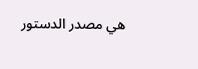هي مصدر الدستور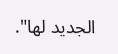الجديد لها".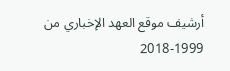أرشيف موقع العهد الإخباري من 1999-2018